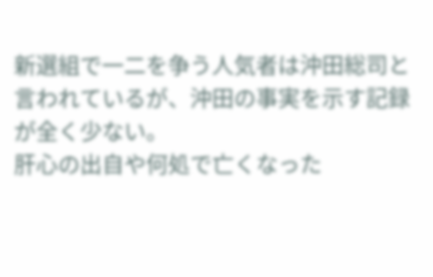新選組で一二を争う人気者は沖田総司と言われているが、沖田の事実を示す記録が全く少ない。
肝心の出自や何処で亡くなった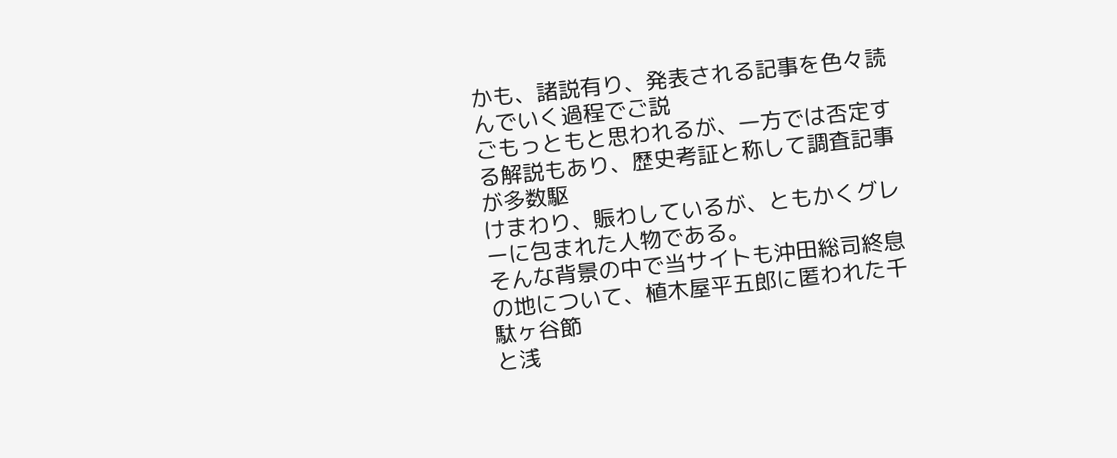かも、諸説有り、発表される記事を色々読んでいく過程でご説
ごもっともと思われるが、一方では否定する解説もあり、歴史考証と称して調査記事が多数駆
けまわり、賑わしているが、ともかくグレーに包まれた人物である。
そんな背景の中で当サイトも沖田総司終息の地について、植木屋平五郎に匿われた千駄ヶ谷節
と浅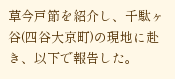草今戸節を紹介し、千駄ヶ谷(四谷大京町)の現地に赴き、以下で報告した。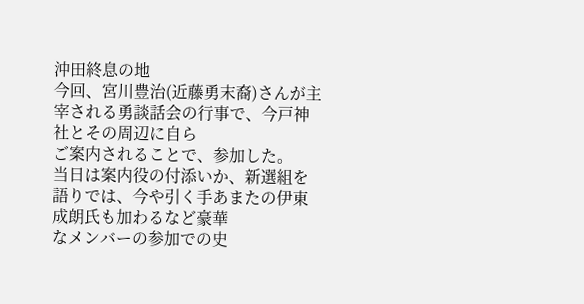沖田終息の地
今回、宮川豊治(近藤勇末裔)さんが主宰される勇談話会の行事で、今戸神社とその周辺に自ら
ご案内されることで、参加した。
当日は案内役の付添いか、新選組を語りでは、今や引く手あまたの伊東成朗氏も加わるなど豪華
なメンバーの参加での史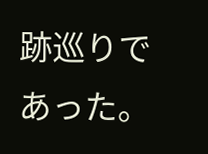跡巡りであった。